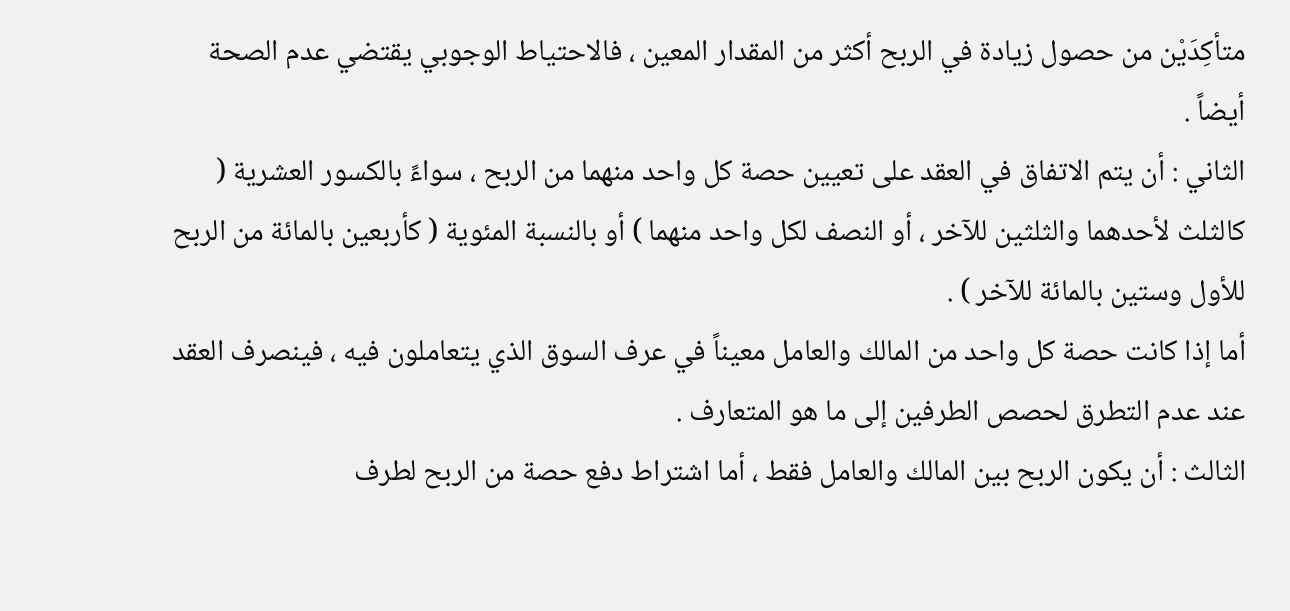متأكِدَيْن من حصول زيادة في الربح أكثر من المقدار المعين ، فالاحتياط الوجوبي يقتضي عدم الصحة أيضاً .
الثاني : أن يتم الاتفاق في العقد على تعيين حصة كل واحد منهما من الربح ، سواءً بالكسور العشرية ( كالثلث لأحدهما والثلثين للآخر ، أو النصف لكل واحد منهما ) أو بالنسبة المئوية ( كأربعين بالمائة من الربح للأول وستين بالمائة للآخر ) .
أما إذا كانت حصة كل واحد من المالك والعامل معيناً في عرف السوق الذي يتعاملون فيه ، فينصرف العقد عند عدم التطرق لحصص الطرفين إلى ما هو المتعارف .
الثالث : أن يكون الربح بين المالك والعامل فقط ، أما اشتراط دفع حصة من الربح لطرف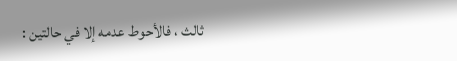ثالث ، فالأحوط عدمه إلا في حالتين :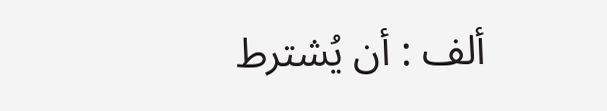ألف : أن يُشترط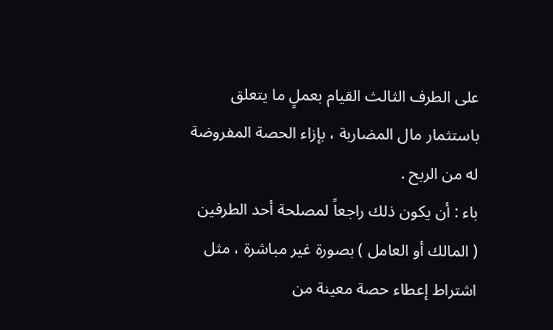على الطرف الثالث القيام بعملٍ ما يتعلق باستثمار مال المضاربة ، بإزاء الحصة المفروضة له من الربح .
باء : أن يكون ذلك راجعاً لمصلحة أحد الطرفين ( المالك أو العامل ) بصورة غير مباشرة ، مثل اشتراط إعطاء حصة معينة من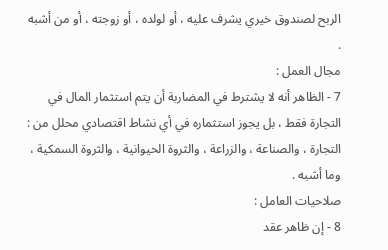الربح لصندوق خيري يشرف عليه ، أو لولده ، أو زوجته ، أو من أشبه .
مجال العمل :
7 - الظاهر أنه لا يشترط في المضاربة أن يتم استثمار المال في التجارة فقط ، بل يجوز استثماره في أي نشاط اقتصادي محلل من : التجارة ، والصناعة ، والزراعة ، والثروة الحيوانية ، والثروة السمكية ، وما أشبه .
صلاحيات العامل :
8 - إن ظاهر عقد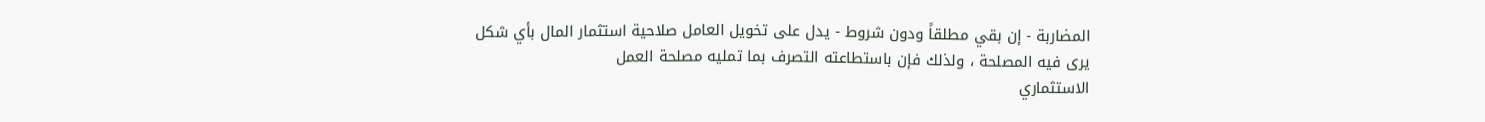المضاربة - إن بقي مطلقاً ودون شروط - يدل على تخويل العامل صلاحية استثمار المال بأي شكل يرى فيه المصلحة ، ولذلك فإن باستطاعته التصرف بما تمليه مصلحة العمل
الاستثماري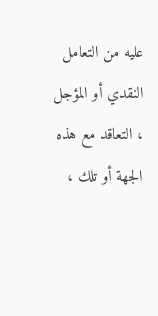عليه من التعامل النقدي أو المؤجل ، التعاقد مع هذه الجهة أو تلك ،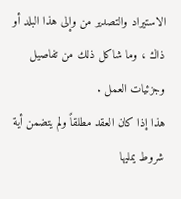الاستيراد والتصدير من وإلى هذا البلد أو ذاك ، وما شاكل ذلك من تفاصيل وجزئيات العمل .
هذا إذا كان العقد مطلقاً ولم يتضمن أية شروط يمليها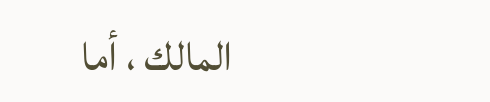المالك ، أما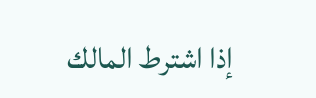إذا اشترط المالك